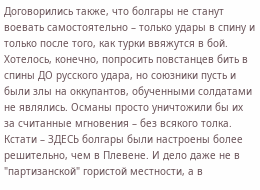Договорились также, что болгары не станут воевать самостоятельно – только удары в спину и только после того, как турки ввяжутся в бой. Хотелось, конечно, попросить повстанцев бить в спины ДО русского удара, но союзники пусть и были злы на оккупантов, обученными солдатами не являлись. Османы просто уничтожили бы их за считанные мгновения – без всякого толка. Кстати – ЗДЕСЬ болгары были настроены более решительно, чем в Плевене. И дело даже не в "партизанской" гористой местности, а в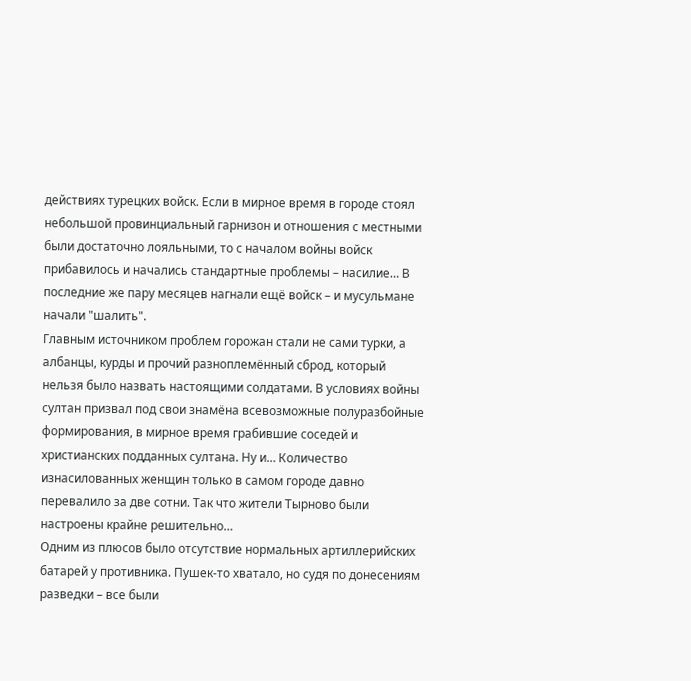действиях турецких войск. Если в мирное время в городе стоял небольшой провинциальный гарнизон и отношения с местными были достаточно лояльными, то с началом войны войск прибавилось и начались стандартные проблемы – насилие… В последние же пару месяцев нагнали ещё войск – и мусульмане начали "шалить".
Главным источником проблем горожан стали не сами турки, а албанцы, курды и прочий разноплемённый сброд, который нельзя было назвать настоящими солдатами. В условиях войны султан призвал под свои знамёна всевозможные полуразбойные формирования, в мирное время грабившие соседей и христианских подданных султана. Ну и… Количество изнасилованных женщин только в самом городе давно перевалило за две сотни. Так что жители Тырново были настроены крайне решительно…
Одним из плюсов было отсутствие нормальных артиллерийских батарей у противника. Пушек-то хватало, но судя по донесениям разведки – все были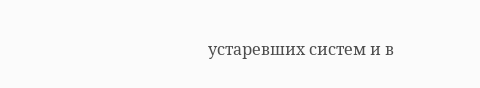устаревших систем и в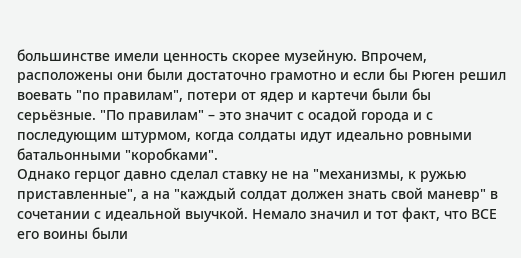большинстве имели ценность скорее музейную. Впрочем, расположены они были достаточно грамотно и если бы Рюген решил воевать "по правилам", потери от ядер и картечи были бы серьёзные. "По правилам" – это значит с осадой города и с последующим штурмом, когда солдаты идут идеально ровными батальонными "коробками".
Однако герцог давно сделал ставку не на "механизмы, к ружью приставленные", а на "каждый солдат должен знать свой маневр" в сочетании с идеальной выучкой. Немало значил и тот факт, что ВСЕ его воины были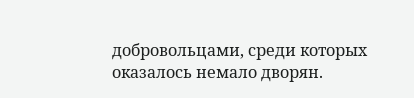добровольцами, среди которых оказалось немало дворян.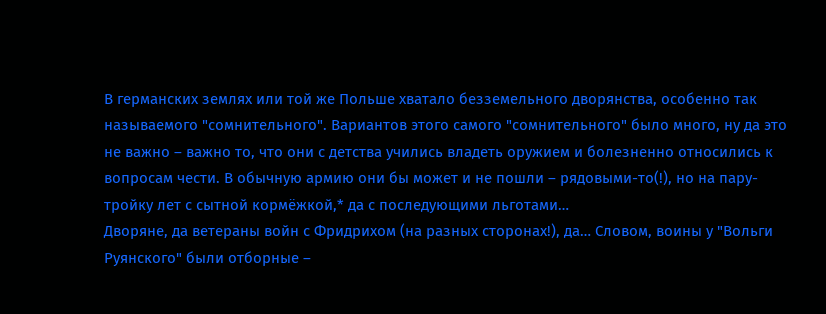В германских землях или той же Польше хватало безземельного дворянства, особенно так называемого "сомнительного". Вариантов этого самого "сомнительного" было много, ну да это не важно – важно то, что они с детства учились владеть оружием и болезненно относились к вопросам чести. В обычную армию они бы может и не пошли – рядовыми-то(!), но на пару-тройку лет с сытной кормёжкой,* да с последующими льготами…
Дворяне, да ветераны войн с Фридрихом (на разных сторонах!), да… Словом, воины у "Вольги Руянского" были отборные –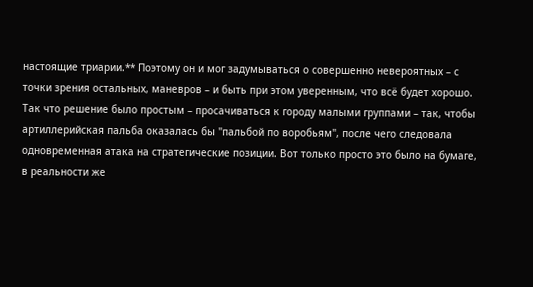настоящие триарии.** Поэтому он и мог задумываться о совершенно невероятных – с точки зрения остальных, маневров – и быть при этом уверенным, что всё будет хорошо.
Так что решение было простым – просачиваться к городу малыми группами – так, чтобы артиллерийская пальба оказалась бы "пальбой по воробьям", после чего следовала одновременная атака на стратегические позиции. Вот только просто это было на бумаге, в реальности же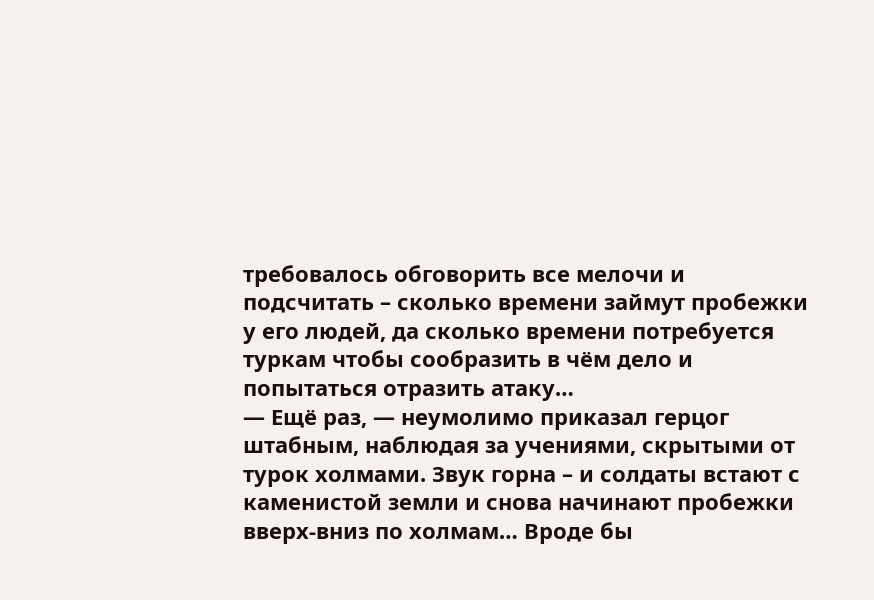требовалось обговорить все мелочи и подсчитать – сколько времени займут пробежки у его людей, да сколько времени потребуется туркам чтобы сообразить в чём дело и попытаться отразить атаку…
— Ещё раз, — неумолимо приказал герцог штабным, наблюдая за учениями, скрытыми от турок холмами. Звук горна – и солдаты встают с каменистой земли и снова начинают пробежки вверх-вниз по холмам… Вроде бы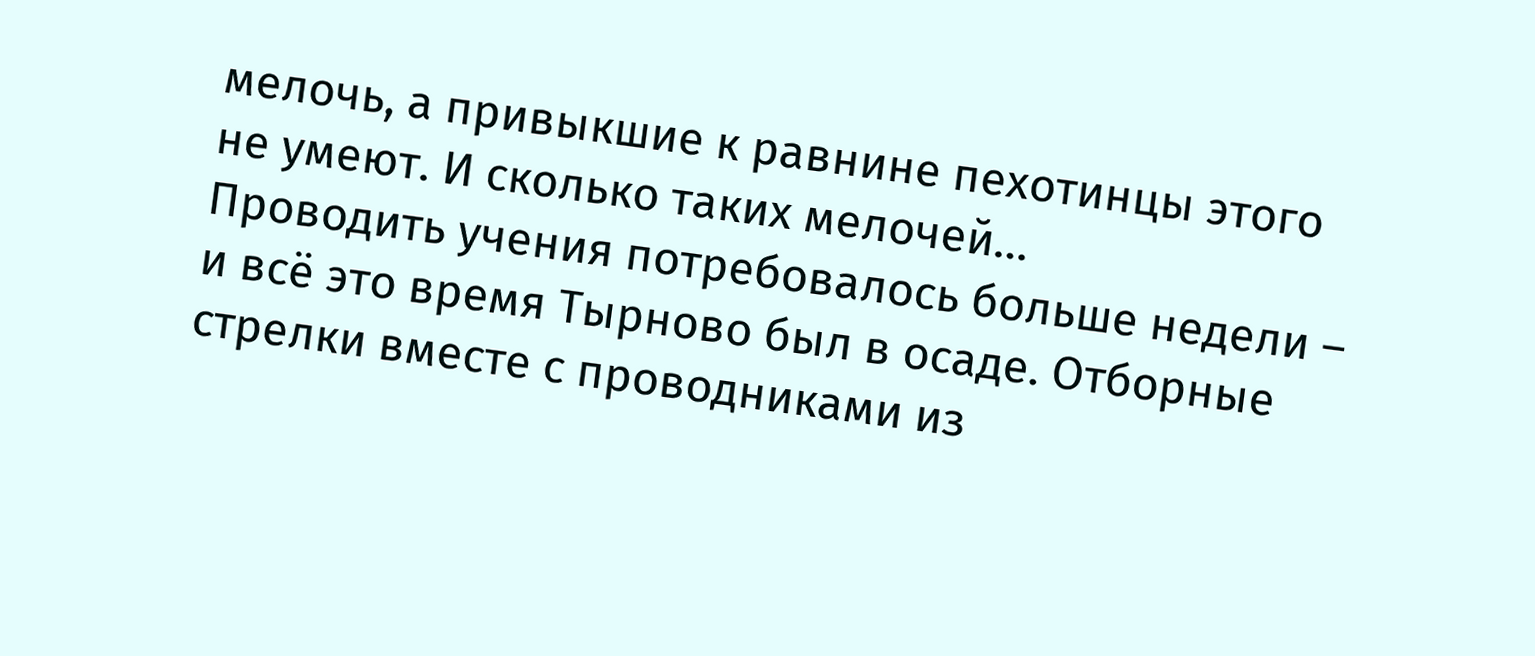мелочь, а привыкшие к равнине пехотинцы этого не умеют. И сколько таких мелочей…
Проводить учения потребовалось больше недели – и всё это время Тырново был в осаде. Отборные стрелки вместе с проводниками из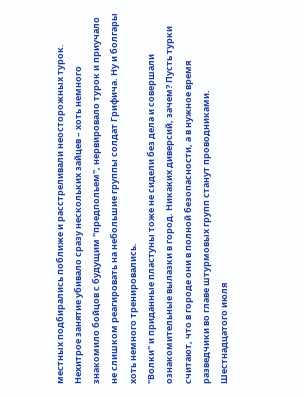местных подбирались поближе и расстреливали неосторожных турок. Нехитрое занятие убивало сразу нескольких зайцев – хоть немного знакомило бойцов с будущим "предпольем", нервировало турок и приучало не слишком реагировать на небольшие группы солдат Грифича. Ну и болгары хоть немного тренировались.
"Волки" и приданные пластуны тоже не сидели без дела и совершали ознакомительные вылазки в город. Никаких диверсий, зачем? Пусть турки считают, что в городе они в полной безопасности, а в нужное время разведчики во главе штурмовых групп станут проводниками.
Шестнадцатого июля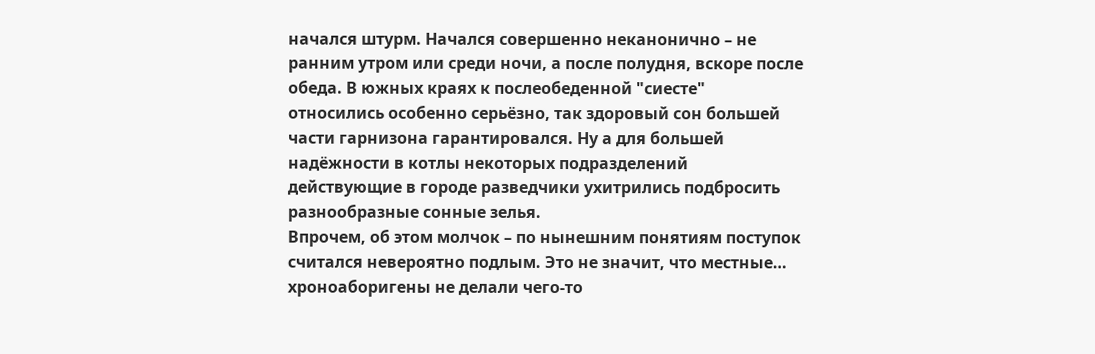начался штурм. Начался совершенно неканонично – не ранним утром или среди ночи, а после полудня, вскоре после обеда. В южных краях к послеобеденной "сиесте" относились особенно серьёзно, так здоровый сон большей части гарнизона гарантировался. Ну а для большей надёжности в котлы некоторых подразделений действующие в городе разведчики ухитрились подбросить разнообразные сонные зелья.
Впрочем, об этом молчок – по нынешним понятиям поступок считался невероятно подлым. Это не значит, что местные… хроноаборигены не делали чего-то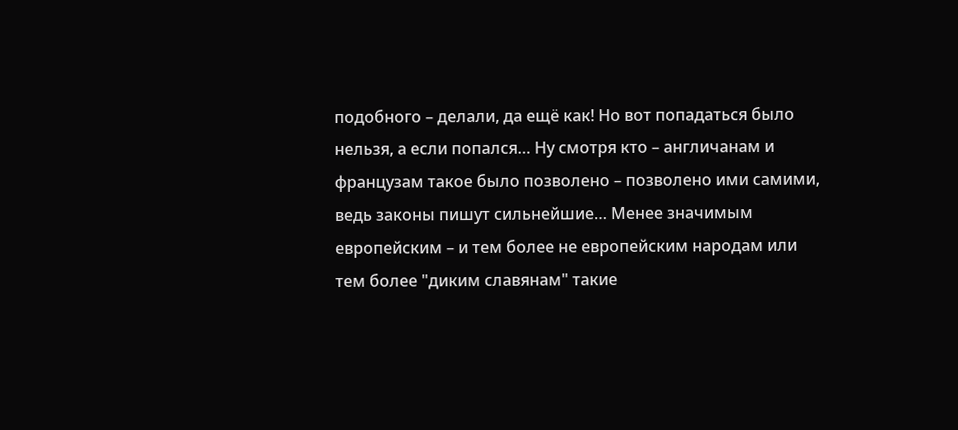подобного – делали, да ещё как! Но вот попадаться было нельзя, а если попался… Ну смотря кто – англичанам и французам такое было позволено – позволено ими самими, ведь законы пишут сильнейшие… Менее значимым европейским – и тем более не европейским народам или тем более "диким славянам" такие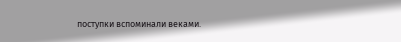поступки вспоминали веками.